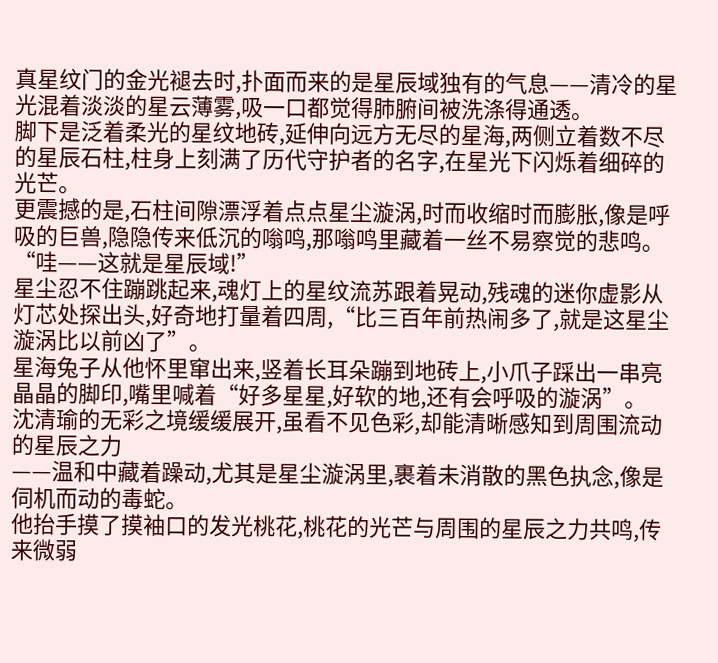真星纹门的金光褪去时,扑面而来的是星辰域独有的气息——清冷的星光混着淡淡的星云薄雾,吸一口都觉得肺腑间被洗涤得通透。
脚下是泛着柔光的星纹地砖,延伸向远方无尽的星海,两侧立着数不尽的星辰石柱,柱身上刻满了历代守护者的名字,在星光下闪烁着细碎的光芒。
更震撼的是,石柱间隙漂浮着点点星尘漩涡,时而收缩时而膨胀,像是呼吸的巨兽,隐隐传来低沉的嗡鸣,那嗡鸣里藏着一丝不易察觉的悲鸣。
“哇——这就是星辰域!”
星尘忍不住蹦跳起来,魂灯上的星纹流苏跟着晃动,残魂的迷你虚影从灯芯处探出头,好奇地打量着四周,“比三百年前热闹多了,就是这星尘漩涡比以前凶了”。
星海兔子从他怀里窜出来,竖着长耳朵蹦到地砖上,小爪子踩出一串亮晶晶的脚印,嘴里喊着“好多星星,好软的地,还有会呼吸的漩涡”。
沈清瑜的无彩之境缓缓展开,虽看不见色彩,却能清晰感知到周围流动的星辰之力
——温和中藏着躁动,尤其是星尘漩涡里,裹着未消散的黑色执念,像是伺机而动的毒蛇。
他抬手摸了摸袖口的发光桃花,桃花的光芒与周围的星辰之力共鸣,传来微弱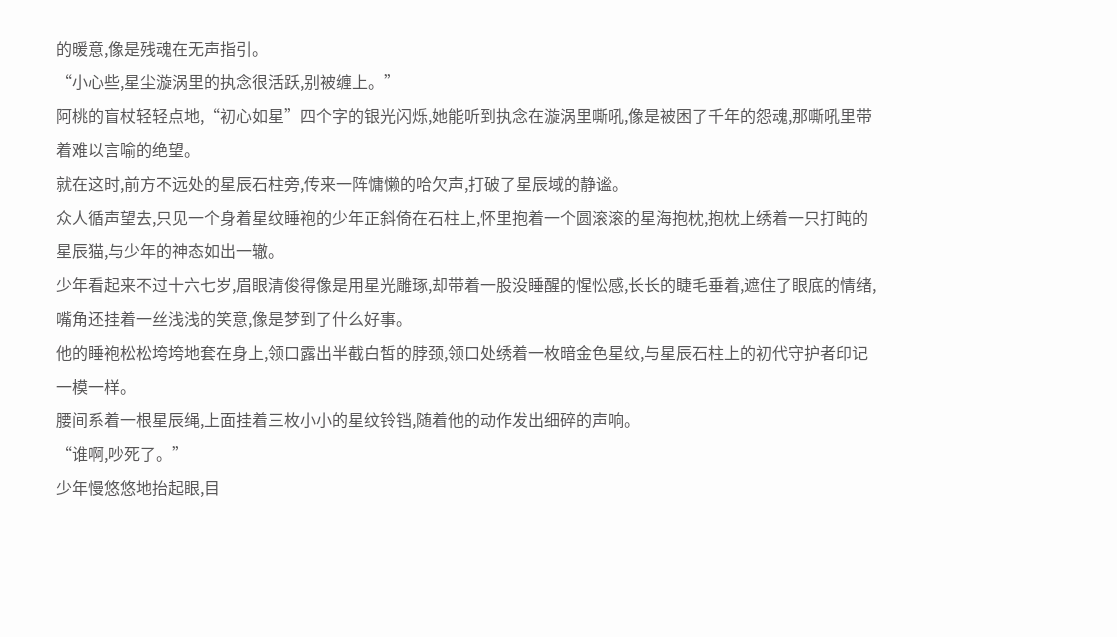的暖意,像是残魂在无声指引。
“小心些,星尘漩涡里的执念很活跃,别被缠上。”
阿桃的盲杖轻轻点地,“初心如星”四个字的银光闪烁,她能听到执念在漩涡里嘶吼,像是被困了千年的怨魂,那嘶吼里带着难以言喻的绝望。
就在这时,前方不远处的星辰石柱旁,传来一阵慵懒的哈欠声,打破了星辰域的静谧。
众人循声望去,只见一个身着星纹睡袍的少年正斜倚在石柱上,怀里抱着一个圆滚滚的星海抱枕,抱枕上绣着一只打盹的星辰猫,与少年的神态如出一辙。
少年看起来不过十六七岁,眉眼清俊得像是用星光雕琢,却带着一股没睡醒的惺忪感,长长的睫毛垂着,遮住了眼底的情绪,嘴角还挂着一丝浅浅的笑意,像是梦到了什么好事。
他的睡袍松松垮垮地套在身上,领口露出半截白皙的脖颈,领口处绣着一枚暗金色星纹,与星辰石柱上的初代守护者印记一模一样。
腰间系着一根星辰绳,上面挂着三枚小小的星纹铃铛,随着他的动作发出细碎的声响。
“谁啊,吵死了。”
少年慢悠悠地抬起眼,目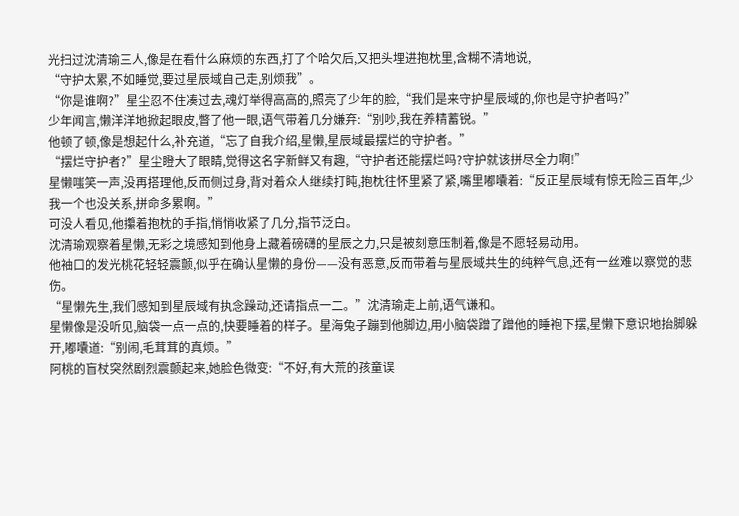光扫过沈清瑜三人,像是在看什么麻烦的东西,打了个哈欠后,又把头埋进抱枕里,含糊不清地说,
“守护太累,不如睡觉,要过星辰域自己走,别烦我”。
“你是谁啊?”星尘忍不住凑过去,魂灯举得高高的,照亮了少年的脸,“我们是来守护星辰域的,你也是守护者吗?”
少年闻言,懒洋洋地掀起眼皮,瞥了他一眼,语气带着几分嫌弃:“别吵,我在养精蓄锐。”
他顿了顿,像是想起什么,补充道,“忘了自我介绍,星懒,星辰域最摆烂的守护者。”
“摆烂守护者?”星尘瞪大了眼睛,觉得这名字新鲜又有趣,“守护者还能摆烂吗?守护就该拼尽全力啊!”
星懒嗤笑一声,没再搭理他,反而侧过身,背对着众人继续打盹,抱枕往怀里紧了紧,嘴里嘟囔着:“反正星辰域有惊无险三百年,少我一个也没关系,拼命多累啊。”
可没人看见,他攥着抱枕的手指,悄悄收紧了几分,指节泛白。
沈清瑜观察着星懒,无彩之境感知到他身上藏着磅礴的星辰之力,只是被刻意压制着,像是不愿轻易动用。
他袖口的发光桃花轻轻震颤,似乎在确认星懒的身份——没有恶意,反而带着与星辰域共生的纯粹气息,还有一丝难以察觉的悲伤。
“星懒先生,我们感知到星辰域有执念躁动,还请指点一二。”沈清瑜走上前,语气谦和。
星懒像是没听见,脑袋一点一点的,快要睡着的样子。星海兔子蹦到他脚边,用小脑袋蹭了蹭他的睡袍下摆,星懒下意识地抬脚躲开,嘟囔道:“别闹,毛茸茸的真烦。”
阿桃的盲杖突然剧烈震颤起来,她脸色微变:“不好,有大荒的孩童误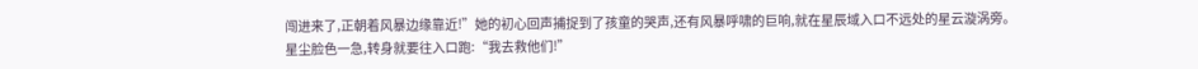闯进来了,正朝着风暴边缘靠近!”她的初心回声捕捉到了孩童的哭声,还有风暴呼啸的巨响,就在星辰域入口不远处的星云漩涡旁。
星尘脸色一急,转身就要往入口跑:“我去救他们!”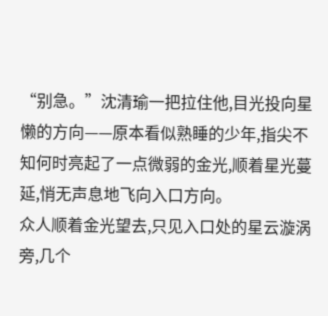“别急。”沈清瑜一把拉住他,目光投向星懒的方向——原本看似熟睡的少年,指尖不知何时亮起了一点微弱的金光,顺着星光蔓延,悄无声息地飞向入口方向。
众人顺着金光望去,只见入口处的星云漩涡旁,几个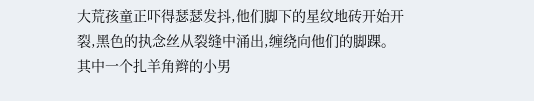大荒孩童正吓得瑟瑟发抖,他们脚下的星纹地砖开始开裂,黑色的执念丝从裂缝中涌出,缠绕向他们的脚踝。
其中一个扎羊角辫的小男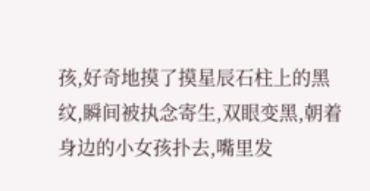孩,好奇地摸了摸星辰石柱上的黑纹,瞬间被执念寄生,双眼变黑,朝着身边的小女孩扑去,嘴里发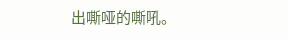出嘶哑的嘶吼。